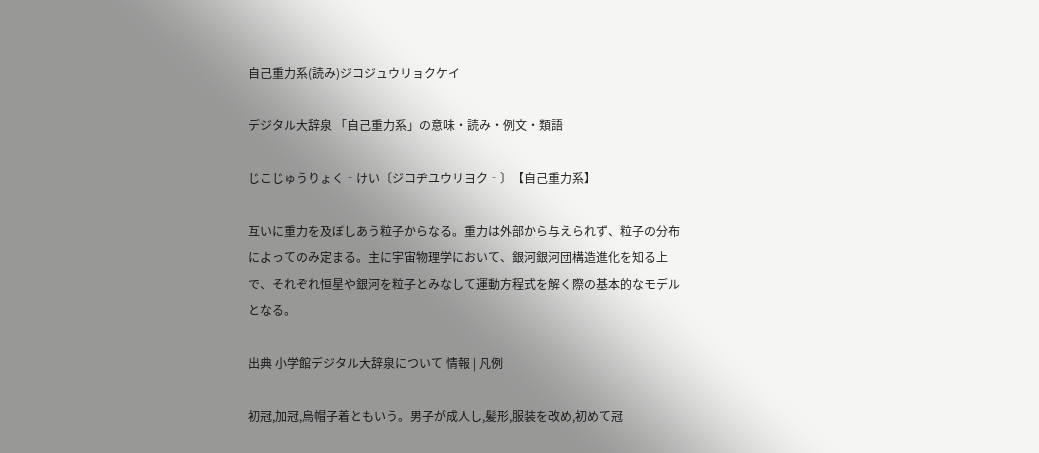自己重力系(読み)ジコジュウリョクケイ

デジタル大辞泉 「自己重力系」の意味・読み・例文・類語

じこじゅうりょく‐けい〔ジコヂユウリヨク‐〕【自己重力系】

互いに重力を及ぼしあう粒子からなる。重力は外部から与えられず、粒子の分布によってのみ定まる。主に宇宙物理学において、銀河銀河団構造進化を知る上で、それぞれ恒星や銀河を粒子とみなして運動方程式を解く際の基本的なモデルとなる。

出典 小学館デジタル大辞泉について 情報 | 凡例

初冠,加冠,烏帽子着ともいう。男子が成人し,髪形,服装を改め,初めて冠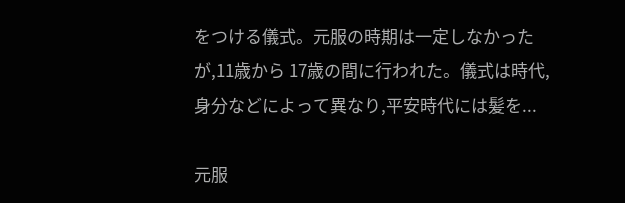をつける儀式。元服の時期は一定しなかったが,11歳から 17歳の間に行われた。儀式は時代,身分などによって異なり,平安時代には髪を...

元服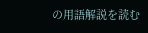の用語解説を読む